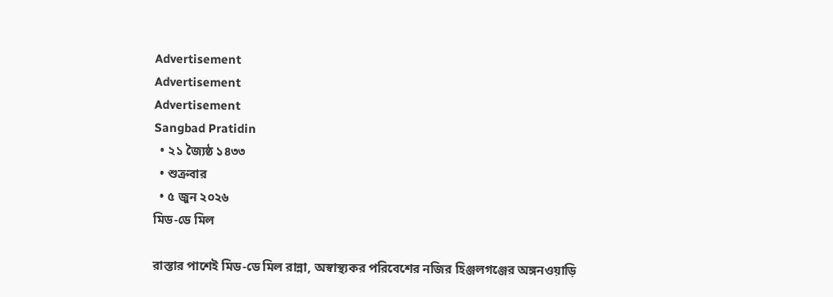Advertisement
Advertisement
Advertisement
Sangbad Pratidin
  • ২১ জ্যৈষ্ঠ ১৪৩৩
  • শুক্রবার
  • ৫ জুন ২০২৬
মিড-ডে মিল

রাস্তার পাশেই মিড-ডে মিল রান্না, অস্বাস্থ্যকর পরিবেশের নজির হিঞ্জলগঞ্জের অঙ্গনওয়াড়ি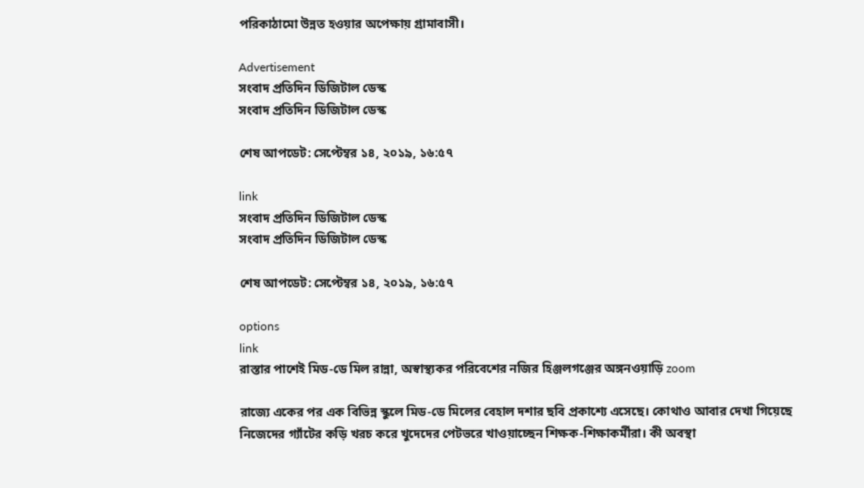পরিকাঠামো উন্নত হওয়ার অপেক্ষায় গ্রামাবাসী।

Advertisement
সংবাদ প্রতিদিন ডিজিটাল ডেস্ক
সংবাদ প্রতিদিন ডিজিটাল ডেস্ক

শেষ আপডেট: সেপ্টেম্বর ১৪, ২০১৯, ১৬:৫৭

link
সংবাদ প্রতিদিন ডিজিটাল ডেস্ক
সংবাদ প্রতিদিন ডিজিটাল ডেস্ক

শেষ আপডেট: সেপ্টেম্বর ১৪, ২০১৯, ১৬:৫৭

options
link
রাস্তার পাশেই মিড-ডে মিল রান্না, অস্বাস্থ্যকর পরিবেশের নজির হিঞ্জলগঞ্জের অঙ্গনওয়াড়ি zoom

রাজ্যে একের পর এক বিভিন্ন স্কুলে মিড-ডে মিলের বেহাল দশার ছবি প্রকাশ্যে এসেছে। কোথাও আবার দেখা গিয়েছে নিজেদের গ্যাঁটের কড়ি খরচ করে খুদেদের পেটভরে খাওয়াচ্ছেন শিক্ষক-শিক্ষাকর্মীরা। কী অবস্থা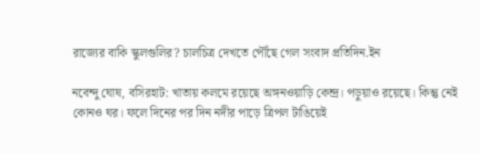রাজ্যের বাকি স্কুলগুলির? চালচিত্র দেখতে পৌঁছে গেল সংবাদ প্রতিদিন.ইন

নবেন্দু ঘোষ, বসিরহাট: খাতায় কলমে রয়েছে অঙ্গনওয়াড়ি কেন্দ্র। পড়ুয়াও রয়েছে। কিন্তু নেই কোনও ঘর। ফলে দিনের পর দিন নদীর পাড়ে ত্রিপল টাঙিয়েই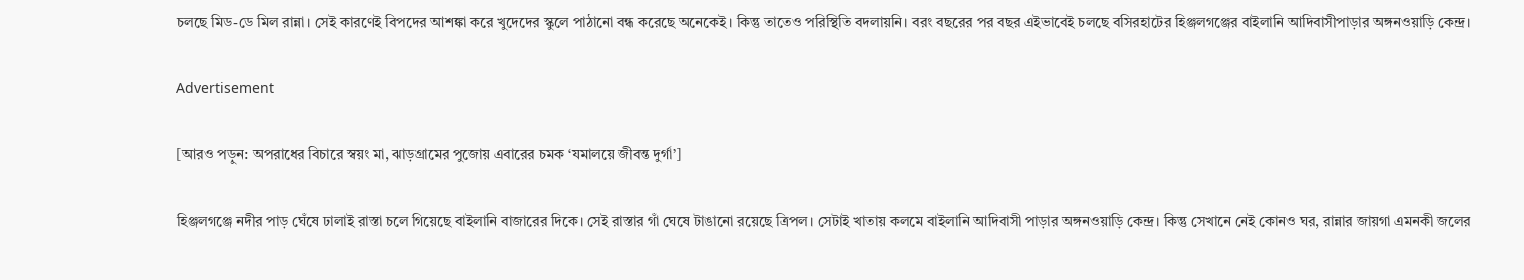চলছে মিড-ডে মিল রান্না। সেই কারণেই বিপদের আশঙ্কা করে খুদেদের স্কুলে পাঠানো বন্ধ করেছে অনেকেই। কিন্তু তাতেও পরিস্থিতি বদলায়নি। বরং বছরের পর বছর এইভাবেই চলছে বসিরহাটের হিঞ্জলগঞ্জের বাইলানি আদিবাসীপাড়ার অঙ্গনওয়াড়ি কেন্দ্র।

Advertisement

[আরও পড়ুন: অপরাধের বিচারে স্বয়ং মা, ঝাড়গ্রামের পুজোয় এবারের চমক ‘যমালয়ে জীবন্ত দুর্গা’]

হিঞ্জলগঞ্জে নদীর পাড় ঘেঁষে ঢালাই রাস্তা চলে গিয়েছে বাইলানি বাজারের দিকে। সেই রাস্তার গাঁ ঘেষে টাঙানো রয়েছে ত্রিপল। সেটাই খাতায় কলমে বাইলানি আদিবাসী পাড়ার অঙ্গনওয়াড়ি কেন্দ্র। কিন্তু সেখানে নেই কোনও ঘর, রান্নার জায়গা এমনকী জলের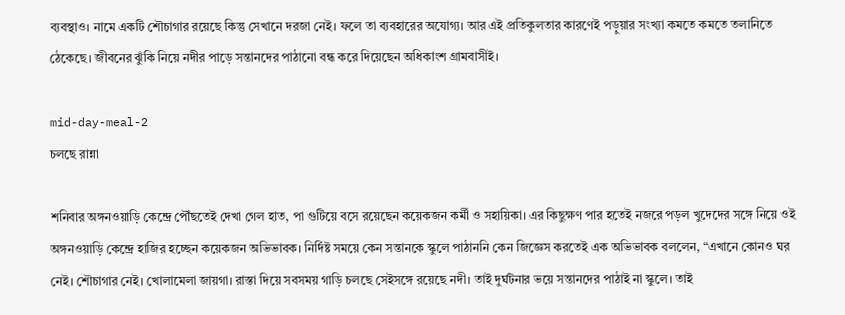ব্যবস্থাও। নামে একটি শৌচাগার রয়েছে কিন্তু সেখানে দরজা নেই। ফলে তা ব্যবহারের অযোগ্য। আর এই প্রতিকুলতার কারণেই পড়ুয়ার সংখ্যা কমতে কমতে তলানিতে ঠেকেছে। জীবনের ঝুঁকি নিয়ে নদীর পাড়ে সন্তানদের পাঠানো বন্ধ করে দিয়েছেন অধিকাংশ গ্রামবাসীই।

mid-day-meal-2
চলছে রান্না

শনিবার অঙ্গনওয়াড়ি কেন্দ্রে পৌঁছতেই দেখা গেল হাত, পা গুটিয়ে বসে রয়েছেন কয়েকজন কর্মী ও সহায়িকা। এর কিছুক্ষণ পার হতেই নজরে পড়ল খুদেদের সঙ্গে নিয়ে ওই অঙ্গনওয়াড়ি কেন্দ্রে হাজির হচ্ছেন কয়েকজন অভিভাবক। নির্দিষ্ট সময়ে কেন সন্তানকে স্কুলে পাঠাননি কেন জিজ্ঞেস করতেই এক অভিভাবক বললেন, “এখানে কোনও ঘর নেই। শৌচাগার নেই। খোলামেলা জায়গা। রাস্তা দিয়ে সবসময় গাড়ি চলছে সেইসঙ্গে রয়েছে নদী। তাই দুর্ঘটনার ভয়ে সন্তানদের পাঠাই না স্কুলে। তাই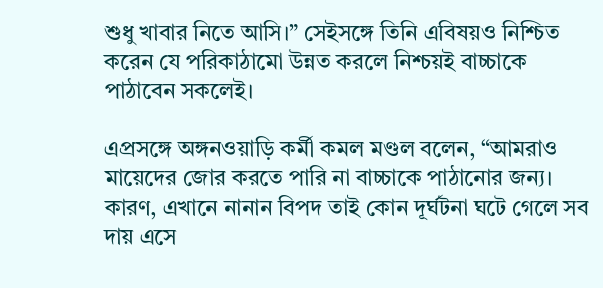শুধু খাবার নিতে আসি।” সেইসঙ্গে তিনি এবিষয়ও নিশ্চিত করেন যে পরিকাঠামো উন্নত করলে নিশ্চয়ই বাচ্চাকে পাঠাবেন সকলেই।

এপ্রসঙ্গে অঙ্গনওয়াড়ি কর্মী কমল মণ্ডল বলেন, “আমরাও মায়েদের জোর করতে পারি না বাচ্চাকে পাঠানোর জন্য। কারণ, এখানে নানান বিপদ তাই কোন দূর্ঘটনা ঘটে গেলে সব দায় এসে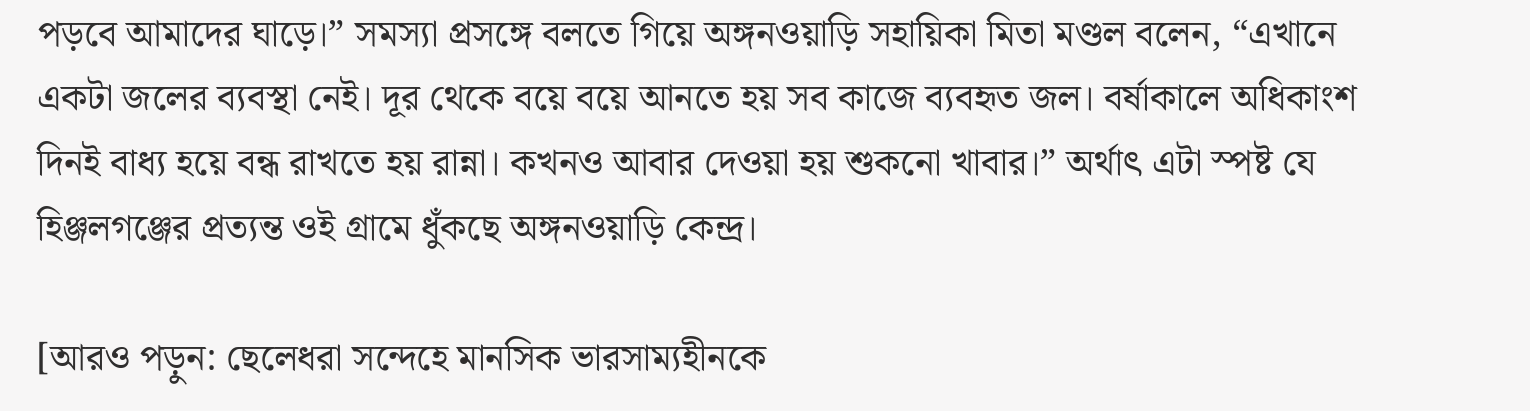পড়বে আমাদের ঘাড়ে।” সমস্যা প্রসঙ্গে বলতে গিয়ে অঙ্গনওয়াড়ি সহায়িকা মিতা মণ্ডল বলেন, “এখানে একটা জলের ব্যবস্থা নেই। দূর থেকে বয়ে বয়ে আনতে হয় সব কাজে ব্যবহৃত জল। বর্ষাকালে অধিকাংশ দিনই বাধ্য হয়ে বন্ধ রাখতে হয় রান্না। কখনও আবার দেওয়া হয় শুকনো খাবার।” অর্থাৎ এটা স্পষ্ট যে হিঞ্জলগঞ্জের প্রত্যন্ত ওই গ্রামে ধুঁকছে অঙ্গনওয়াড়ি কেন্দ্র।

[আরও পড়ুন: ছেলেধরা সন্দেহে মানসিক ভারসাম্যহীনকে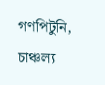গণপিটুনি, চাঞ্চল্য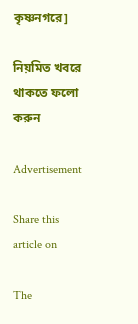কৃষ্ণনগরে]

নিয়মিত খবরে থাকতে ফলো করুন

Advertisement

Share this article on

The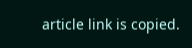article link is copied.